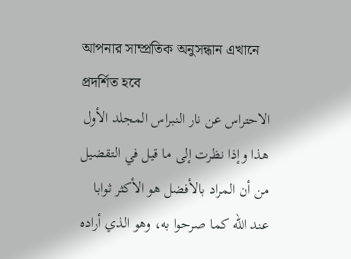আপনার সাম্প্রতিক অনুসন্ধান এখানে প্রদর্শিত হবে
الاحتراس عن نار النبراس المجلد الأول
هذا وإذا نظرت إلى ما قيل في التقضيل من أن المراد بالأفضل هو الأكثر ثوابا عند الله كما صرحوا به، وهو الذي أراده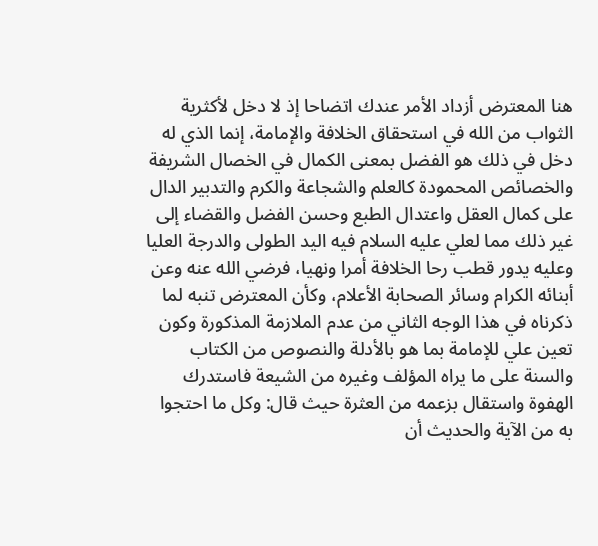هنا المعترض أزداد الأمر عندك اتضاحا إذ لا دخل لأكثرية الثواب من الله في استحقاق الخلافة والإمامة، إنما الذي له دخل في ذلك هو الفضل بمعنى الكمال في الخصال الشريفة والخصائص المحمودة كالعلم والشجاعة والكرم والتدبير الدال على كمال العقل واعتدال الطبع وحسن الفضل والقضاء إلى غير ذلك مما لعلي عليه السلام فيه اليد الطولى والدرجة العليا وعليه يدور قطب رحا الخلافة أمرا ونهيا، فرضي الله عنه وعن أبنائه الكرام وسائر الصحابة الأعلام، وكأن المعترض تنبه لما ذكرناه في هذا الوجه الثاني من عدم الملازمة المذكورة وكون تعين علي للإمامة بما هو بالأدلة والنصوص من الكتاب والسنة على ما يراه المؤلف وغيره من الشيعة فاستدرك الهفوة واستقال بزعمه من العثرة حيث قال: وكل ما احتجوا به من الآية والحديث أن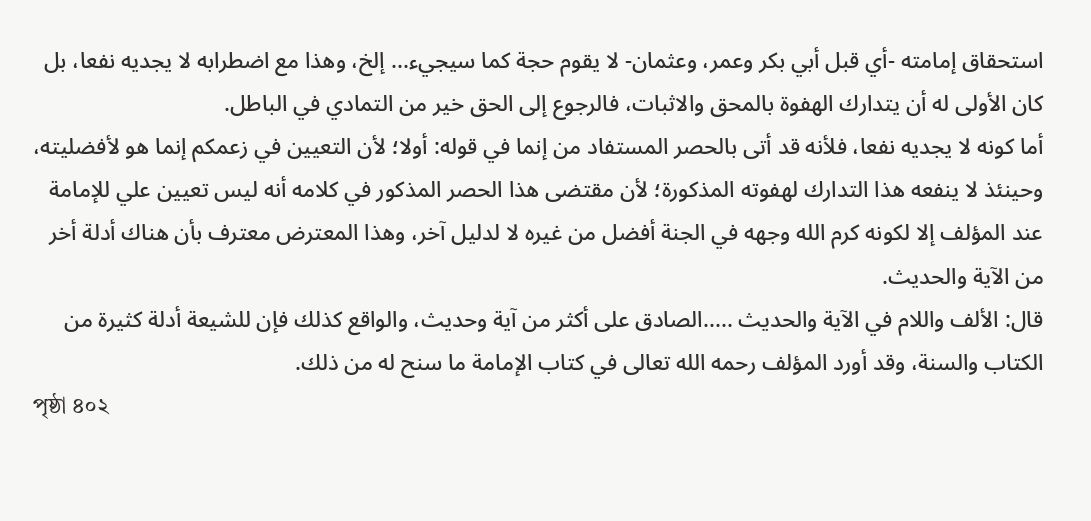استحقاق إمامته -أي قبل أبي بكر وعمر، وعثمان- لا يقوم حجة كما سيجيء... إلخ، وهذا مع اضطرابه لا يجديه نفعا، بل كان الأولى له أن يتدارك الهفوة بالمحق والاثبات، فالرجوع إلى الحق خير من التمادي في الباطل.
أما كونه لا يجديه نفعا، فلأنه قد أتى بالحصر المستفاد من إنما في قوله: أولا؛ لأن التعيين في زعمكم إنما هو لأفضليته، وحينئذ لا ينفعه هذا التدارك لهفوته المذكورة؛ لأن مقتضى هذا الحصر المذكور في كلامه أنه ليس تعيين علي للإمامة عند المؤلف إلا لكونه كرم الله وجهه في الجنة أفضل من غيره لا لدليل آخر، وهذا المعترض معترف بأن هناك أدلة أخر من الآية والحديث.
قال: الألف واللام في الآية والحديث .....الصادق على أكثر من آية وحديث، والواقع كذلك فإن للشيعة أدلة كثيرة من الكتاب والسنة، وقد أورد المؤلف رحمه الله تعالى في كتاب الإمامة ما سنح له من ذلك.
পৃষ্ঠা ৪০২